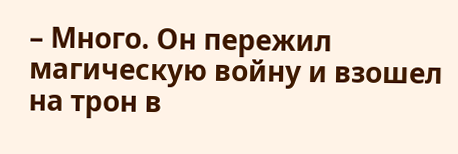– Много. Он пережил магическую войну и взошел на трон в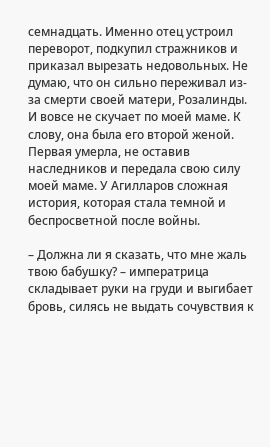семнадцать. Именно отец устроил переворот, подкупил стражников и приказал вырезать недовольных. Не думаю, что он сильно переживал из-за смерти своей матери, Розалинды. И вовсе не скучает по моей маме. К слову, она была его второй женой. Первая умерла, не оставив наследников и передала свою силу моей маме. У Агилларов сложная история, которая стала темной и беспросветной после войны.

– Должна ли я сказать, что мне жаль твою бабушку? – императрица складывает руки на груди и выгибает бровь, силясь не выдать сочувствия к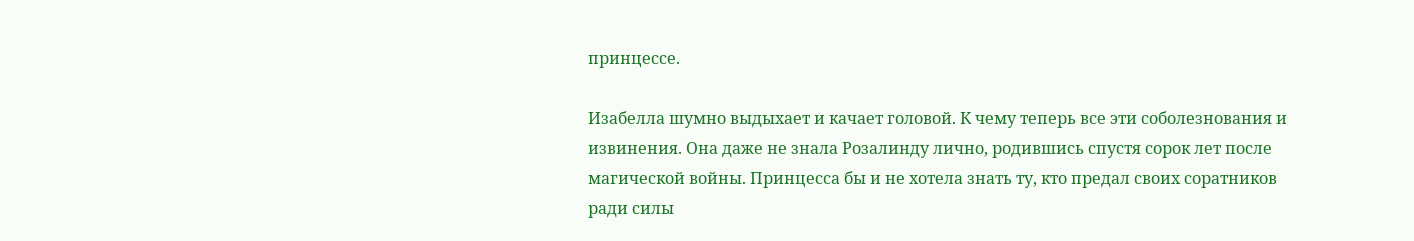принцессе.

Изабелла шумно выдыхает и качает головой. К чему теперь все эти соболезнования и извинения. Она даже не знала Розалинду лично, родившись спустя сорок лет после магической войны. Принцесса бы и не хотела знать ту, кто предал своих соратников ради силы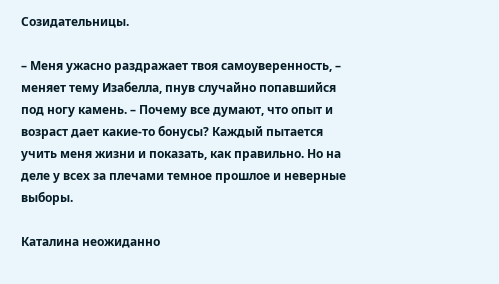Созидательницы.

– Меня ужасно раздражает твоя самоуверенность, – меняет тему Изабелла, пнув случайно попавшийся под ногу камень. – Почему все думают, что опыт и возраст дает какие-то бонусы? Каждый пытается учить меня жизни и показать, как правильно. Но на деле у всех за плечами темное прошлое и неверные выборы.

Каталина неожиданно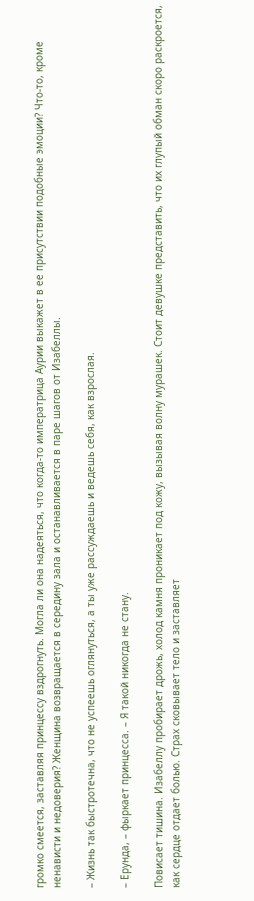громко смеется, заставляя принцессу вздрогнуть. Могла ли она надеяться, что когда-то императрица Аурии выкажет в ее присутствии подобные эмоции? Что-то, кроме ненависти и недоверия? Женщина возвращается в середину зала и останавливается в паре шагов от Изабеллы.

– Жизнь так быстротечна, что не успеешь оглянуться, а ты уже рассуждаешь и ведешь себя, как взрослая.

– Ерунда, – фыркает принцесса. – Я такой никогда не стану.

Повисает тишина. Изабеллу пробирает дрожь, холод камня проникает под кожу, вызывая волну мурашек. Стоит девушке представить, что их глупый обман скоро раскроется, как сердце отдает болью. Страх сковывает тело и заставляет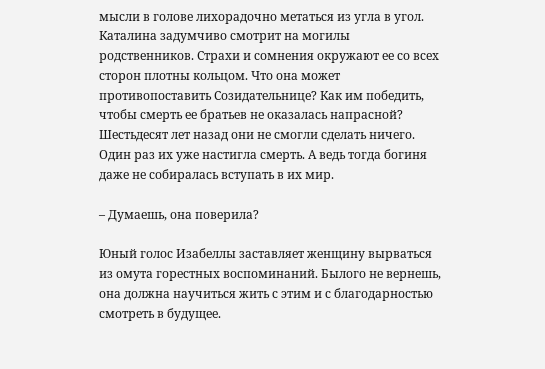мысли в голове лихорадочно метаться из угла в угол. Каталина задумчиво смотрит на могилы родственников. Страхи и сомнения окружают ее со всех сторон плотны кольцом. Что она может противопоставить Созидательнице? Как им победить, чтобы смерть ее братьев не оказалась напрасной? Шестьдесят лет назад они не смогли сделать ничего. Один раз их уже настигла смерть. А ведь тогда богиня даже не собиралась вступать в их мир.

– Думаешь, она поверила?

Юный голос Изабеллы заставляет женщину вырваться из омута горестных воспоминаний. Былого не вернешь, она должна научиться жить с этим и с благодарностью смотреть в будущее.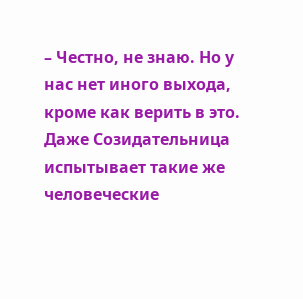– Честно, не знаю. Но у нас нет иного выхода, кроме как верить в это. Даже Созидательница испытывает такие же человеческие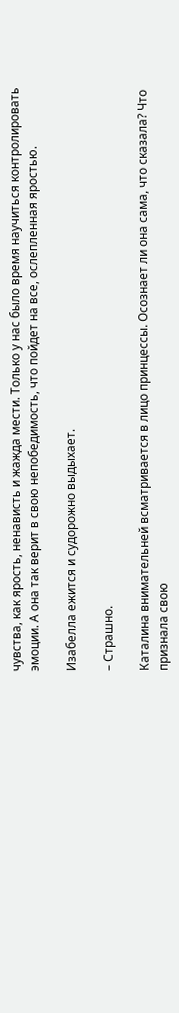чувства, как ярость, ненависть и жажда мести. Только у нас было время научиться контролировать эмоции. А она так верит в свою непобедимость, что пойдет на все, ослепленная яростью.

Изабелла ежится и судорожно выдыхает.

– Страшно.

Каталина внимательней всматривается в лицо принцессы. Осознает ли она сама, что сказала? Что признала свою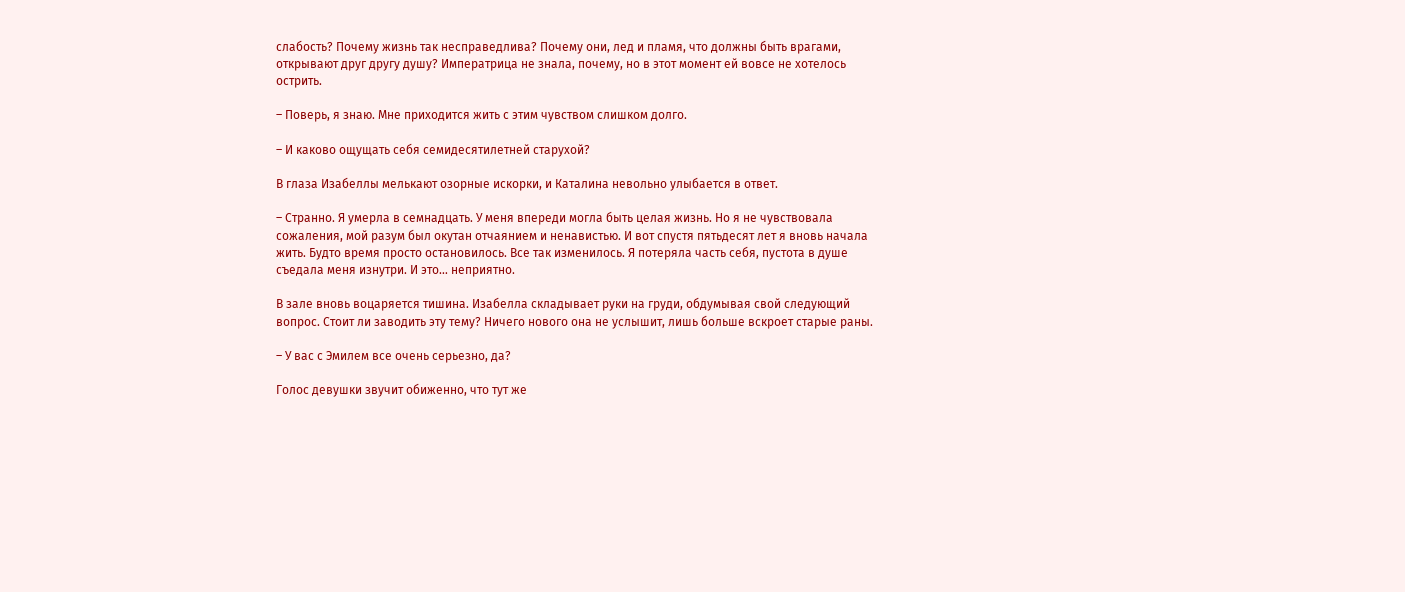слабость? Почему жизнь так несправедлива? Почему они, лед и пламя, что должны быть врагами, открывают друг другу душу? Императрица не знала, почему, но в этот момент ей вовсе не хотелось острить.

– Поверь, я знаю. Мне приходится жить с этим чувством слишком долго.

– И каково ощущать себя семидесятилетней старухой?

В глаза Изабеллы мелькают озорные искорки, и Каталина невольно улыбается в ответ.

– Странно. Я умерла в семнадцать. У меня впереди могла быть целая жизнь. Но я не чувствовала сожаления, мой разум был окутан отчаянием и ненавистью. И вот спустя пятьдесят лет я вновь начала жить. Будто время просто остановилось. Все так изменилось. Я потеряла часть себя, пустота в душе съедала меня изнутри. И это… неприятно.

В зале вновь воцаряется тишина. Изабелла складывает руки на груди, обдумывая свой следующий вопрос. Стоит ли заводить эту тему? Ничего нового она не услышит, лишь больше вскроет старые раны.

– У вас с Эмилем все очень серьезно, да?

Голос девушки звучит обиженно, что тут же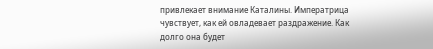привлекает внимание Каталины. Императрица чувствует, как ей овладевает раздражение. Как долго она будет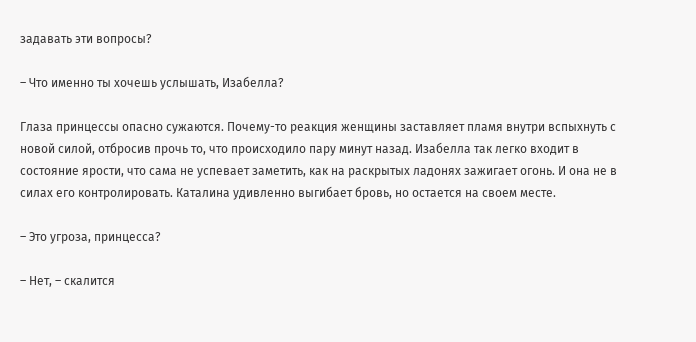задавать эти вопросы?

– Что именно ты хочешь услышать, Изабелла?

Глаза принцессы опасно сужаются. Почему-то реакция женщины заставляет пламя внутри вспыхнуть с новой силой, отбросив прочь то, что происходило пару минут назад. Изабелла так легко входит в состояние ярости, что сама не успевает заметить, как на раскрытых ладонях зажигает огонь. И она не в силах его контролировать. Каталина удивленно выгибает бровь, но остается на своем месте.

– Это угроза, принцесса?

– Нет, – скалится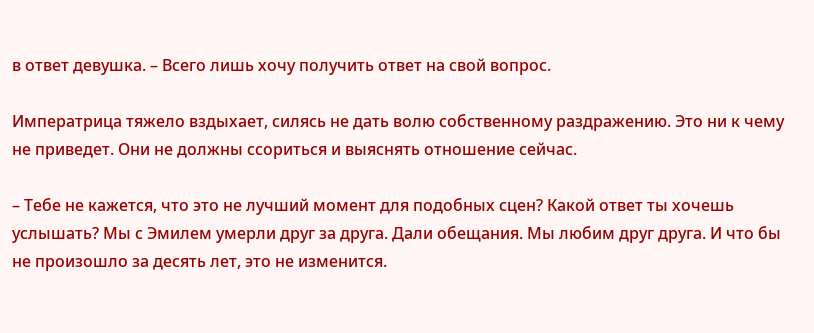в ответ девушка. – Всего лишь хочу получить ответ на свой вопрос.

Императрица тяжело вздыхает, силясь не дать волю собственному раздражению. Это ни к чему не приведет. Они не должны ссориться и выяснять отношение сейчас.

– Тебе не кажется, что это не лучший момент для подобных сцен? Какой ответ ты хочешь услышать? Мы с Эмилем умерли друг за друга. Дали обещания. Мы любим друг друга. И что бы не произошло за десять лет, это не изменится.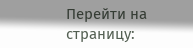Перейти на страницу: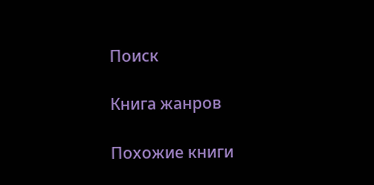Поиск

Книга жанров

Похожие книги